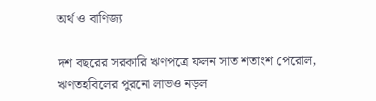অর্থ ও বাণিজ্য

দশ বছরের সরকারি ঋণপত্রে ফলন সাত শতাংশ পেরোল, ঋণতহবিলের পুরনো লাভও নড়ল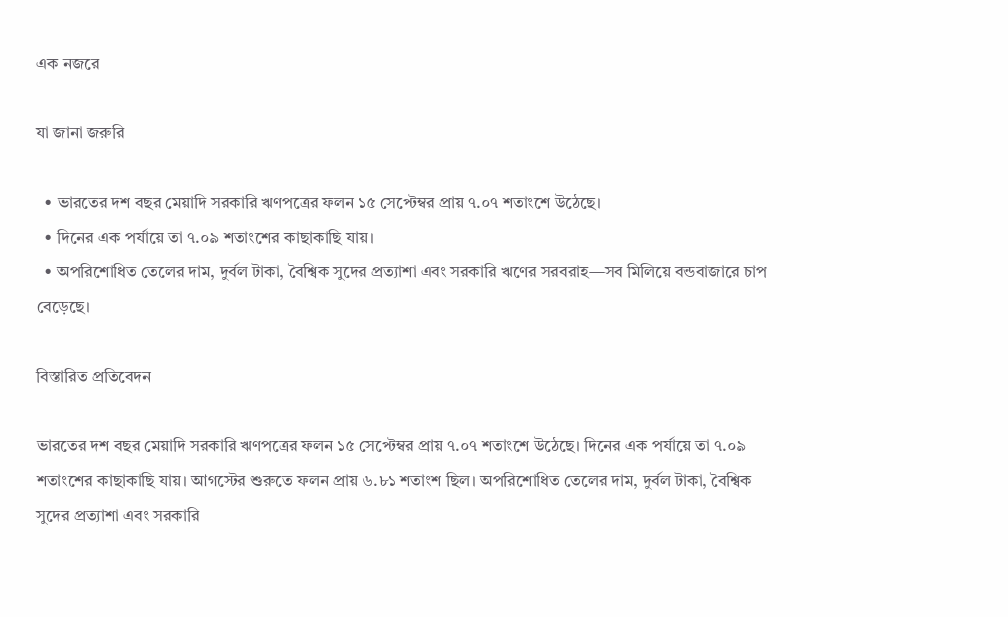এক নজরে

যা জানা জরুরি

  • ভারতের দশ বছর মেয়াদি সরকারি ঋণপত্রের ফলন ১৫ সেপ্টেম্বর প্রায় ৭.০৭ শতাংশে উঠেছে।
  • দিনের এক পর্যায়ে তা ৭.০৯ শতাংশের কাছাকাছি যায়।
  • অপরিশোধিত তেলের দাম, দুর্বল টাকা, বৈশ্বিক সুদের প্রত্যাশা এবং সরকারি ঋণের সরবরাহ—সব মিলিয়ে বন্ডবাজারে চাপ বেড়েছে।

বিস্তারিত প্রতিবেদন

ভারতের দশ বছর মেয়াদি সরকারি ঋণপত্রের ফলন ১৫ সেপ্টেম্বর প্রায় ৭.০৭ শতাংশে উঠেছে। দিনের এক পর্যায়ে তা ৭.০৯ শতাংশের কাছাকাছি যায়। আগস্টের শুরুতে ফলন প্রায় ৬.৮১ শতাংশ ছিল। অপরিশোধিত তেলের দাম, দুর্বল টাকা, বৈশ্বিক সুদের প্রত্যাশা এবং সরকারি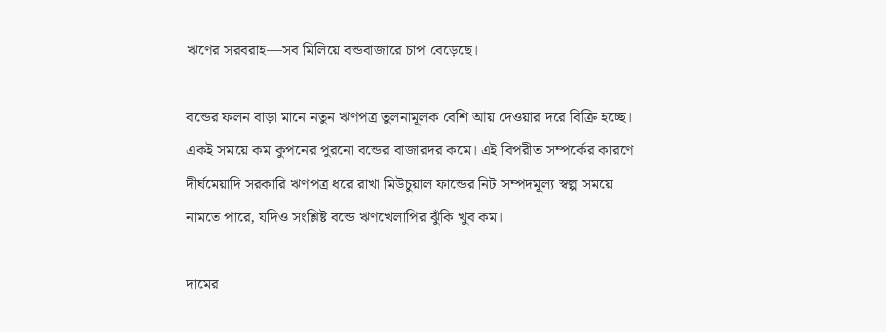ঋণের সরবরাহ—সব মিলিয়ে বন্ডবাজারে চাপ বেড়েছে।

বন্ডের ফলন বাড়া মানে নতুন ঋণপত্র তুলনামূলক বেশি আয় দেওয়ার দরে বিক্রি হচ্ছে। একই সময়ে কম কুপনের পুরনো বন্ডের বাজারদর কমে। এই বিপরীত সম্পর্কের কারণে দীর্ঘমেয়াদি সরকারি ঋণপত্র ধরে রাখা মিউচুয়াল ফান্ডের নিট সম্পদমূল্য স্বল্প সময়ে নামতে পারে, যদিও সংশ্লিষ্ট বন্ডে ঋণখেলাপির ঝুঁকি খুব কম।

দামের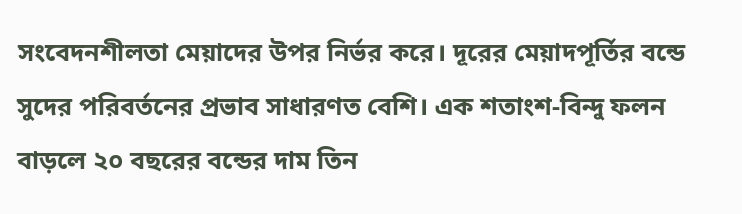সংবেদনশীলতা মেয়াদের উপর নির্ভর করে। দূরের মেয়াদপূর্তির বন্ডে সুদের পরিবর্তনের প্রভাব সাধারণত বেশি। এক শতাংশ-বিন্দু ফলন বাড়লে ২০ বছরের বন্ডের দাম তিন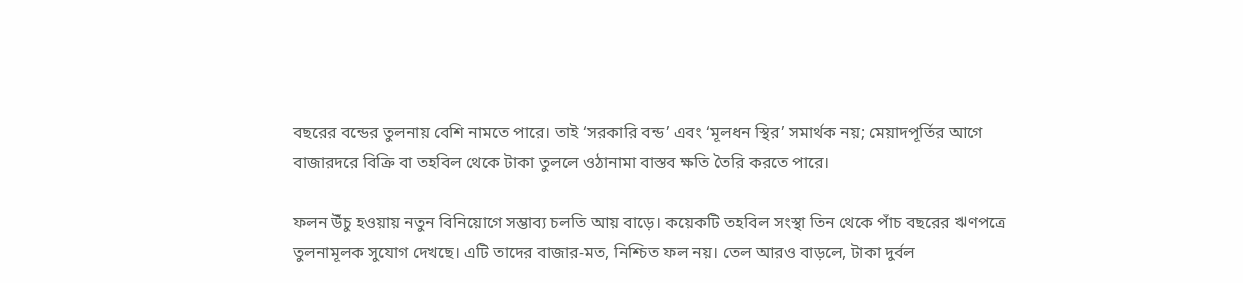বছরের বন্ডের তুলনায় বেশি নামতে পারে। তাই ‘সরকারি বন্ড’ এবং ‘মূলধন স্থির’ সমার্থক নয়; মেয়াদপূর্তির আগে বাজারদরে বিক্রি বা তহবিল থেকে টাকা তুললে ওঠানামা বাস্তব ক্ষতি তৈরি করতে পারে।

ফলন উঁচু হওয়ায় নতুন বিনিয়োগে সম্ভাব্য চলতি আয় বাড়ে। কয়েকটি তহবিল সংস্থা তিন থেকে পাঁচ বছরের ঋণপত্রে তুলনামূলক সুযোগ দেখছে। এটি তাদের বাজার-মত, নিশ্চিত ফল নয়। তেল আরও বাড়লে, টাকা দুর্বল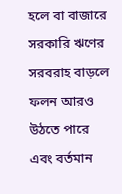হলে বা বাজারে সরকারি ঋণের সরবরাহ বাড়লে ফলন আরও উঠতে পারে এবং বর্তমান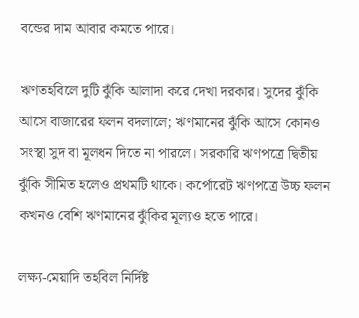বন্ডের দাম আবার কমতে পারে।

ঋণতহবিলে দুটি ঝুঁকি আলাদা করে দেখা দরকার। সুদের ঝুঁকি আসে বাজারের ফলন বদলালে; ঋণমানের ঝুঁকি আসে কোনও সংস্থা সুদ বা মূলধন দিতে না পারলে। সরকারি ঋণপত্রে দ্বিতীয় ঝুঁকি সীমিত হলেও প্রথমটি থাকে। কর্পোরেট ঋণপত্রে উচ্চ ফলন কখনও বেশি ঋণমানের ঝুঁকির মূল্যও হতে পারে।

লক্ষ্য-মেয়াদি তহবিল নির্দিষ্ট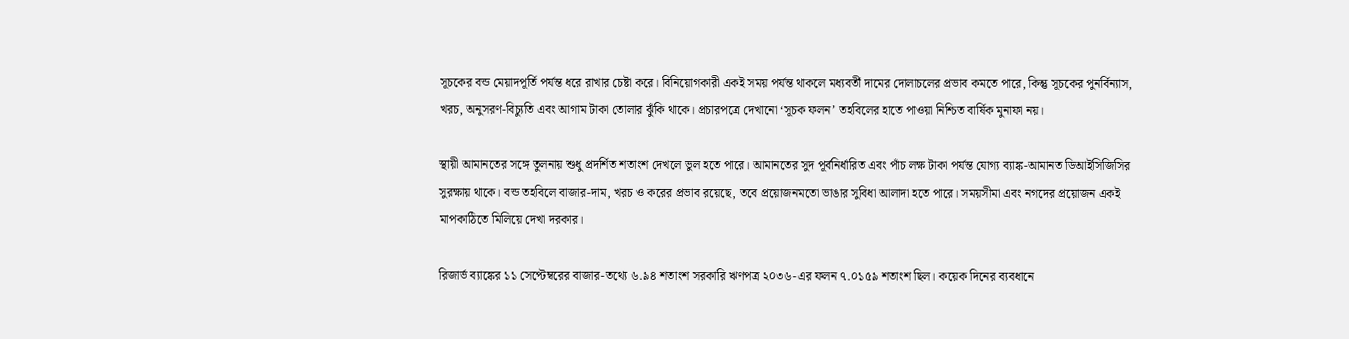সূচকের বন্ড মেয়াদপূর্তি পর্যন্ত ধরে রাখার চেষ্টা করে। বিনিয়োগকারী একই সময় পর্যন্ত থাকলে মধ্যবর্তী দামের দোলাচলের প্রভাব কমতে পারে, কিন্তু সূচকের পুনর্বিন্যাস, খরচ, অনুসরণ-বিচ্যুতি এবং আগাম টাকা তোলার ঝুঁকি থাকে। প্রচারপত্রে দেখানো ‘সূচক ফলন’ তহবিলের হাতে পাওয়া নিশ্চিত বার্ষিক মুনাফা নয়।

স্থায়ী আমানতের সঙ্গে তুলনায় শুধু প্রদর্শিত শতাংশ দেখলে ভুল হতে পারে। আমানতের সুদ পূর্বনির্ধারিত এবং পাঁচ লক্ষ টাকা পর্যন্ত যোগ্য ব্যাঙ্ক-আমানত ডিআইসিজিসির সুরক্ষায় থাকে। বন্ড তহবিলে বাজার-দাম, খরচ ও করের প্রভাব রয়েছে, তবে প্রয়োজনমতো ভাঙার সুবিধা আলাদা হতে পারে। সময়সীমা এবং নগদের প্রয়োজন একই মাপকাঠিতে মিলিয়ে দেখা দরকার।

রিজার্ভ ব্যাঙ্কের ১১ সেপ্টেম্বরের বাজার-তথ্যে ৬.৯৪ শতাংশ সরকারি ঋণপত্র ২০৩৬-এর ফলন ৭.০১৫৯ শতাংশ ছিল। কয়েক দিনের ব্যবধানে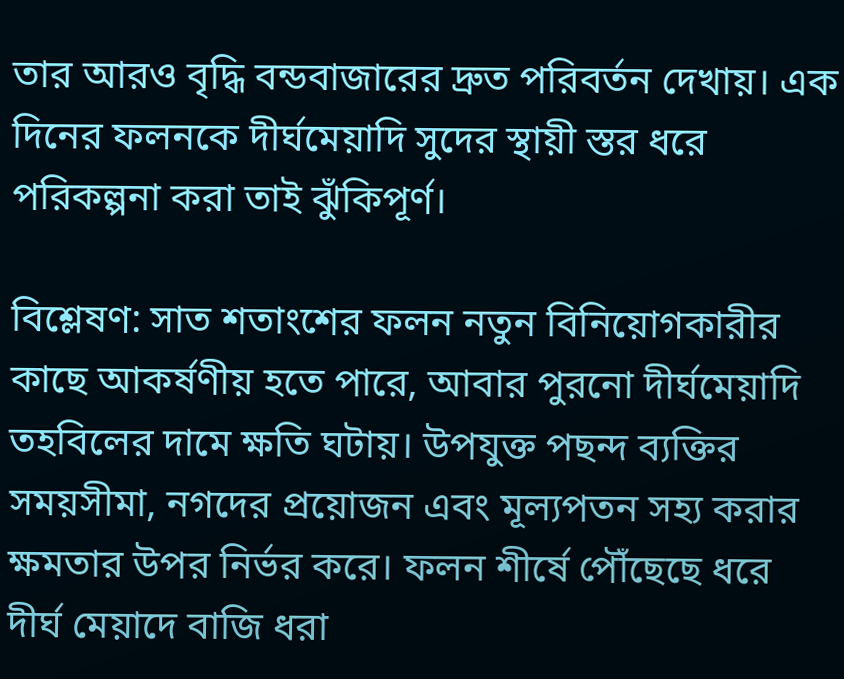তার আরও বৃদ্ধি বন্ডবাজারের দ্রুত পরিবর্তন দেখায়। এক দিনের ফলনকে দীর্ঘমেয়াদি সুদের স্থায়ী স্তর ধরে পরিকল্পনা করা তাই ঝুঁকিপূর্ণ।

বিশ্লেষণ: সাত শতাংশের ফলন নতুন বিনিয়োগকারীর কাছে আকর্ষণীয় হতে পারে, আবার পুরনো দীর্ঘমেয়াদি তহবিলের দামে ক্ষতি ঘটায়। উপযুক্ত পছন্দ ব্যক্তির সময়সীমা, নগদের প্রয়োজন এবং মূল্যপতন সহ্য করার ক্ষমতার উপর নির্ভর করে। ফলন শীর্ষে পৌঁছেছে ধরে দীর্ঘ মেয়াদে বাজি ধরা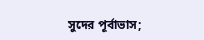সুদের পূর্বাভাস;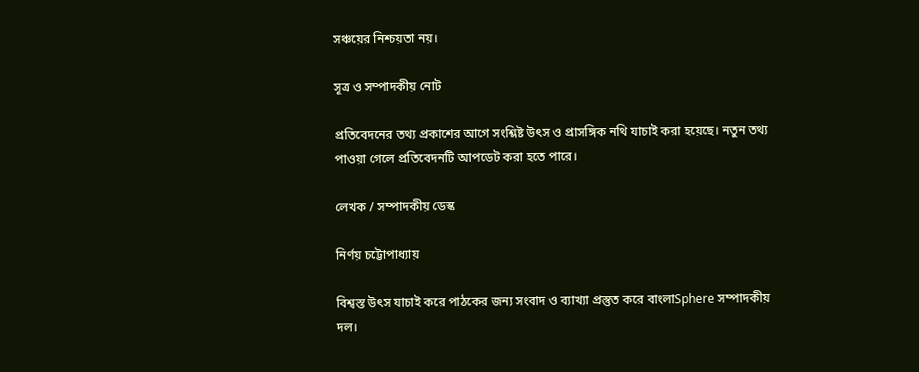সঞ্চয়ের নিশ্চয়তা নয়।

সূত্র ও সম্পাদকীয় নোট

প্রতিবেদনের তথ্য প্রকাশের আগে সংশ্লিষ্ট উৎস ও প্রাসঙ্গিক নথি যাচাই করা হয়েছে। নতুন তথ্য পাওয়া গেলে প্রতিবেদনটি আপডেট করা হতে পারে।

লেখক / সম্পাদকীয় ডেস্ক

নির্ণয় চট্টোপাধ্যায়

বিশ্বস্ত উৎস যাচাই করে পাঠকের জন্য সংবাদ ও ব্যাখ্যা প্রস্তুত করে বাংলাSphere সম্পাদকীয় দল।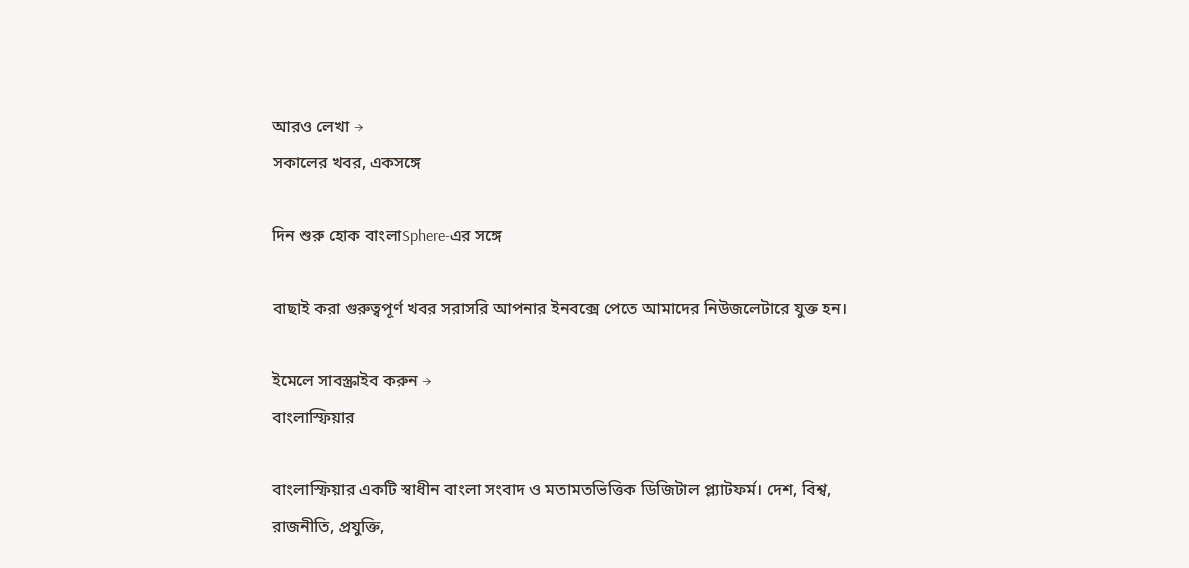আরও লেখা →
সকালের খবর, একসঙ্গে

দিন শুরু হোক বাংলাSphere-এর সঙ্গে

বাছাই করা গুরুত্বপূর্ণ খবর সরাসরি আপনার ইনবক্সে পেতে আমাদের নিউজলেটারে যুক্ত হন।

ইমেলে সাবস্ক্রাইব করুন →
বাংলাস্ফিয়ার

বাংলাস্ফিয়ার একটি স্বাধীন বাংলা সংবাদ ও মতামতভিত্তিক ডিজিটাল প্ল্যাটফর্ম। দেশ, বিশ্ব, রাজনীতি, প্রযুক্তি,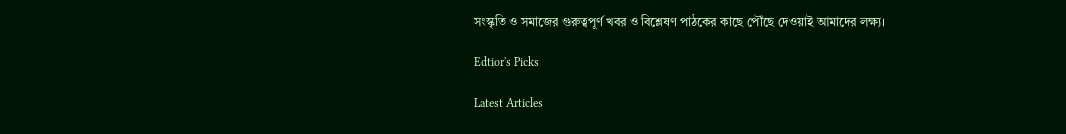সংস্কৃতি ও সমাজের গুরুত্বপূর্ণ খবর ও বিশ্লেষণ পাঠকের কাছে পৌঁছে দেওয়াই আমাদের লক্ষ্য।

Edtior's Picks

Latest Articles